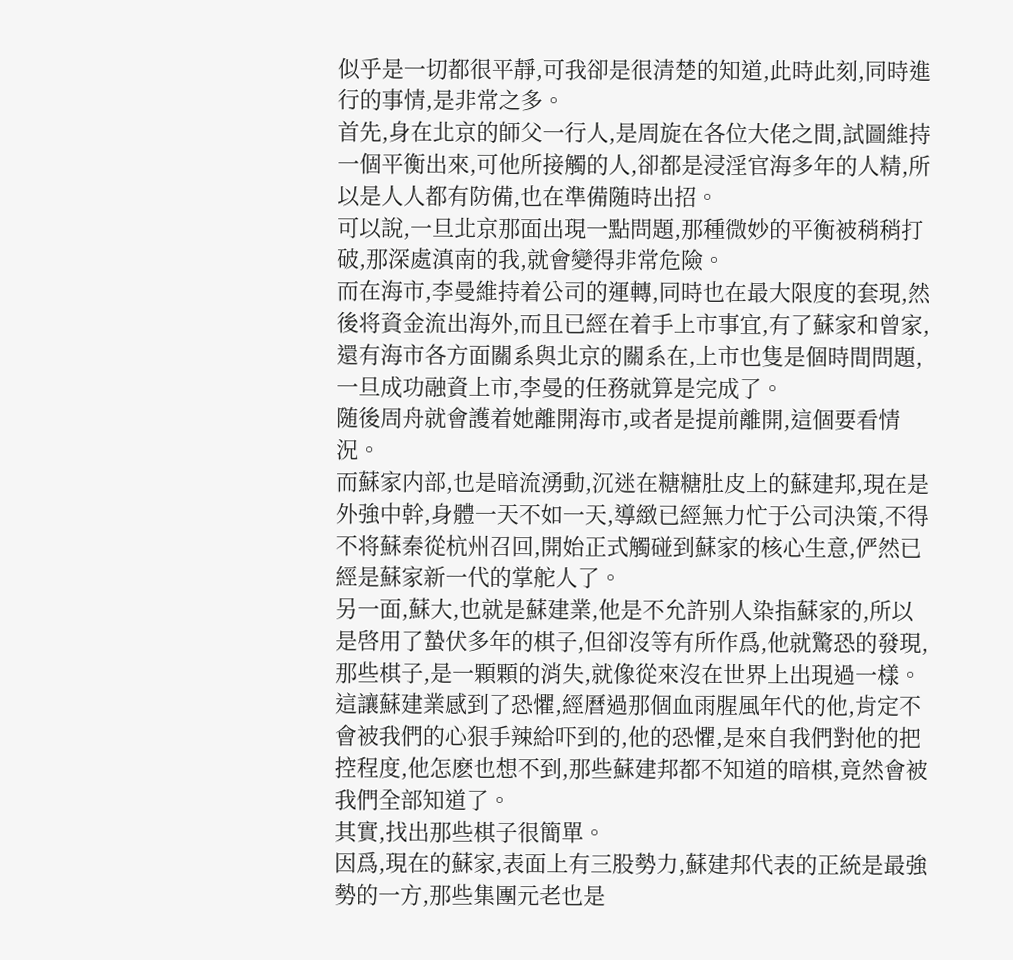似乎是一切都很平靜,可我卻是很清楚的知道,此時此刻,同時進行的事情,是非常之多。
首先,身在北京的師父一行人,是周旋在各位大佬之間,試圖維持一個平衡出來,可他所接觸的人,卻都是浸淫官海多年的人精,所以是人人都有防備,也在準備随時出招。
可以說,一旦北京那面出現一點問題,那種微妙的平衡被稍稍打破,那深處滇南的我,就會變得非常危險。
而在海市,李曼維持着公司的運轉,同時也在最大限度的套現,然後将資金流出海外,而且已經在着手上市事宜,有了蘇家和曾家,還有海市各方面關系與北京的關系在,上市也隻是個時間問題,一旦成功融資上市,李曼的任務就算是完成了。
随後周舟就會護着她離開海市,或者是提前離開,這個要看情況。
而蘇家内部,也是暗流湧動,沉迷在糖糖肚皮上的蘇建邦,現在是外強中幹,身體一天不如一天,導緻已經無力忙于公司決策,不得不将蘇秦從杭州召回,開始正式觸碰到蘇家的核心生意,俨然已經是蘇家新一代的掌舵人了。
另一面,蘇大,也就是蘇建業,他是不允許别人染指蘇家的,所以是啓用了蟄伏多年的棋子,但卻沒等有所作爲,他就驚恐的發現,那些棋子,是一顆顆的消失,就像從來沒在世界上出現過一樣。
這讓蘇建業感到了恐懼,經曆過那個血雨腥風年代的他,肯定不會被我們的心狠手辣給吓到的,他的恐懼,是來自我們對他的把控程度,他怎麽也想不到,那些蘇建邦都不知道的暗棋,竟然會被我們全部知道了。
其實,找出那些棋子很簡單。
因爲,現在的蘇家,表面上有三股勢力,蘇建邦代表的正統是最強勢的一方,那些集團元老也是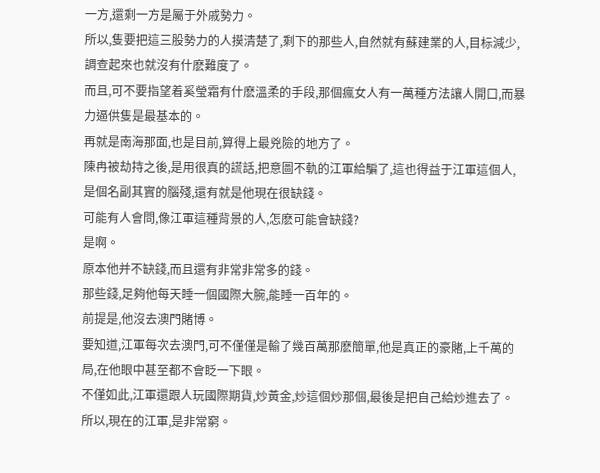一方,還剩一方是屬于外戚勢力。
所以,隻要把這三股勢力的人摸清楚了,剩下的那些人,自然就有蘇建業的人,目标減少,調查起來也就沒有什麽難度了。
而且,可不要指望着奚瑩霜有什麽溫柔的手段,那個瘋女人有一萬種方法讓人開口,而暴力逼供隻是最基本的。
再就是南海那面,也是目前,算得上最兇險的地方了。
陳冉被劫持之後,是用很真的謊話,把意圖不軌的江軍給騙了,這也得益于江軍這個人,是個名副其實的腦殘,還有就是他現在很缺錢。
可能有人會問,像江軍這種背景的人,怎麽可能會缺錢?
是啊。
原本他并不缺錢,而且還有非常非常多的錢。
那些錢,足夠他每天睡一個國際大腕,能睡一百年的。
前提是,他沒去澳門賭博。
要知道,江軍每次去澳門,可不僅僅是輸了幾百萬那麽簡單,他是真正的豪賭,上千萬的局,在他眼中甚至都不會眨一下眼。
不僅如此,江軍還跟人玩國際期貨,炒黃金,炒這個炒那個,最後是把自己給炒進去了。
所以,現在的江軍,是非常窮。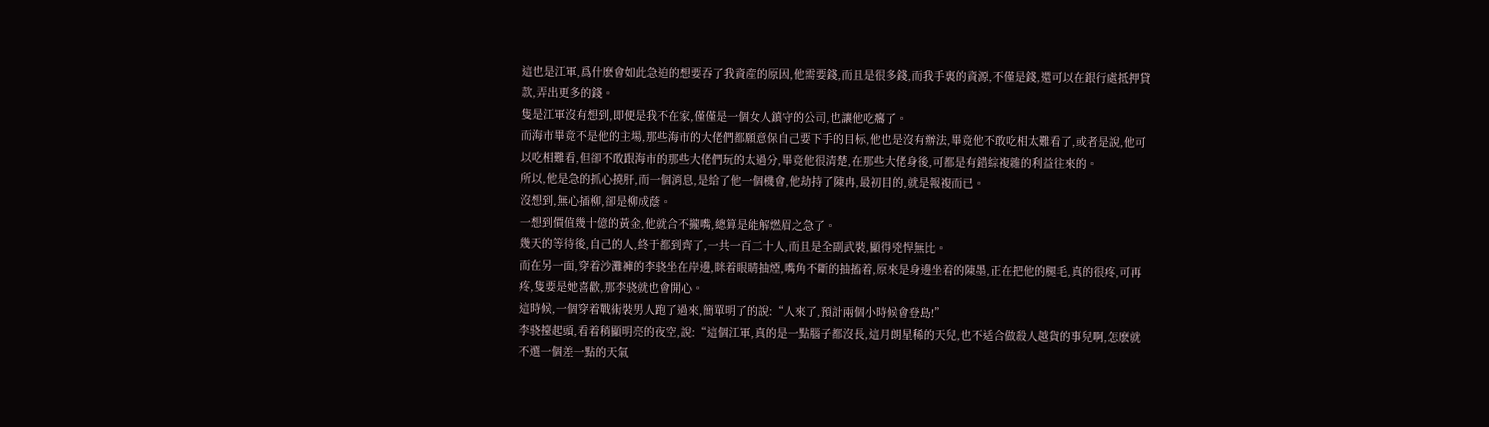這也是江軍,爲什麽會如此急迫的想要吞了我資産的原因,他需要錢,而且是很多錢,而我手裏的資源,不僅是錢,還可以在銀行處抵押貸款,弄出更多的錢。
隻是江軍沒有想到,即便是我不在家,僅僅是一個女人鎮守的公司,也讓他吃癟了。
而海市畢竟不是他的主場,那些海市的大佬們都願意保自己要下手的目标,他也是沒有辦法,畢竟他不敢吃相太難看了,或者是說,他可以吃相難看,但卻不敢跟海市的那些大佬們玩的太過分,畢竟他很清楚,在那些大佬身後,可都是有錯綜複雜的利益往來的。
所以,他是急的抓心撓肝,而一個消息,是給了他一個機會,他劫持了陳冉,最初目的,就是報複而已。
沒想到,無心插柳,卻是柳成蔭。
一想到價值幾十億的黃金,他就合不攏嘴,總算是能解燃眉之急了。
幾天的等待後,自己的人,終于都到齊了,一共一百二十人,而且是全副武裝,顯得兇悍無比。
而在另一面,穿着沙灘褲的李骁坐在岸邊,眯着眼睛抽煙,嘴角不斷的抽搐着,原來是身邊坐着的陳墨,正在把他的腿毛,真的很疼,可再疼,隻要是她喜歡,那李骁就也會開心。
這時候,一個穿着戰術裝男人跑了過來,簡單明了的說:“人來了,預計兩個小時候會登島!”
李骁擡起頭,看着稍顯明亮的夜空,說:“這個江軍,真的是一點腦子都沒長,這月朗星稀的天兒,也不适合做殺人越貨的事兒啊,怎麽就不選一個差一點的天氣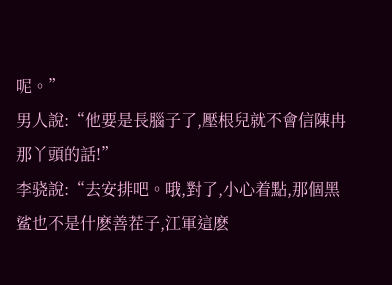呢。”
男人說:“他要是長腦子了,壓根兒就不會信陳冉那丫頭的話!”
李骁說:“去安排吧。哦,對了,小心着點,那個黑鲨也不是什麽善茬子,江軍這麽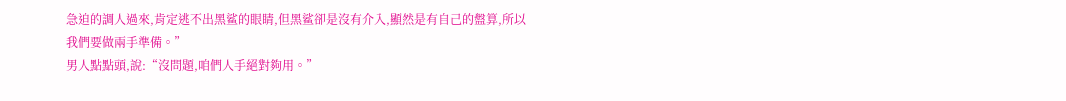急迫的調人過來,肯定逃不出黑鲨的眼睛,但黑鲨卻是沒有介入,顯然是有自己的盤算,所以我們要做兩手準備。”
男人點點頭,說:“沒問題,咱們人手絕對夠用。”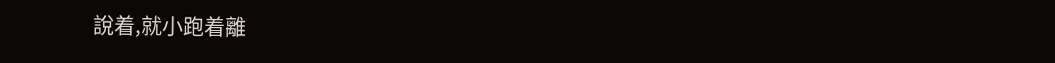說着,就小跑着離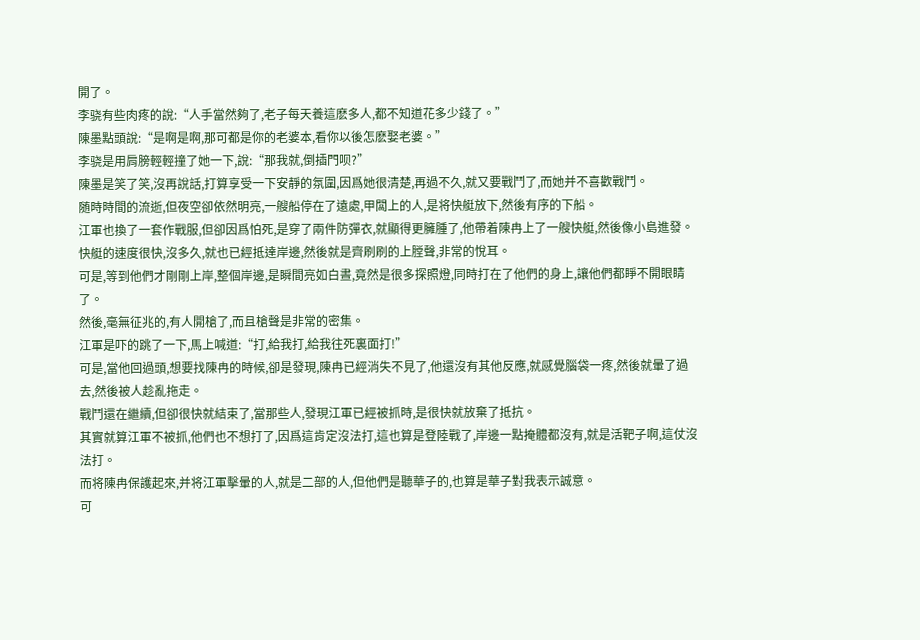開了。
李骁有些肉疼的說:“人手當然夠了,老子每天養這麽多人,都不知道花多少錢了。”
陳墨點頭說:“是啊是啊,那可都是你的老婆本,看你以後怎麽娶老婆。”
李骁是用肩膀輕輕撞了她一下,說:“那我就,倒插門呗?”
陳墨是笑了笑,沒再說話,打算享受一下安靜的氛圍,因爲她很清楚,再過不久,就又要戰鬥了,而她并不喜歡戰鬥。
随時時間的流逝,但夜空卻依然明亮,一艘船停在了遠處,甲闆上的人,是将快艇放下,然後有序的下船。
江軍也換了一套作戰服,但卻因爲怕死,是穿了兩件防彈衣,就顯得更臃腫了,他帶着陳冉上了一艘快艇,然後像小島進發。
快艇的速度很快,沒多久,就也已經抵達岸邊,然後就是齊刷刷的上膛聲,非常的悅耳。
可是,等到他們才剛剛上岸,整個岸邊,是瞬間亮如白晝,竟然是很多探照燈,同時打在了他們的身上,讓他們都睜不開眼睛了。
然後,毫無征兆的,有人開槍了,而且槍聲是非常的密集。
江軍是吓的跳了一下,馬上喊道:“打,給我打,給我往死裏面打!”
可是,當他回過頭,想要找陳冉的時候,卻是發現,陳冉已經消失不見了,他還沒有其他反應,就感覺腦袋一疼,然後就暈了過去,然後被人趁亂拖走。
戰鬥還在繼續,但卻很快就結束了,當那些人,發現江軍已經被抓時,是很快就放棄了抵抗。
其實就算江軍不被抓,他們也不想打了,因爲這肯定沒法打,這也算是登陸戰了,岸邊一點掩體都沒有,就是活靶子啊,這仗沒法打。
而将陳冉保護起來,并将江軍擊暈的人,就是二部的人,但他們是聽華子的,也算是華子對我表示誠意。
可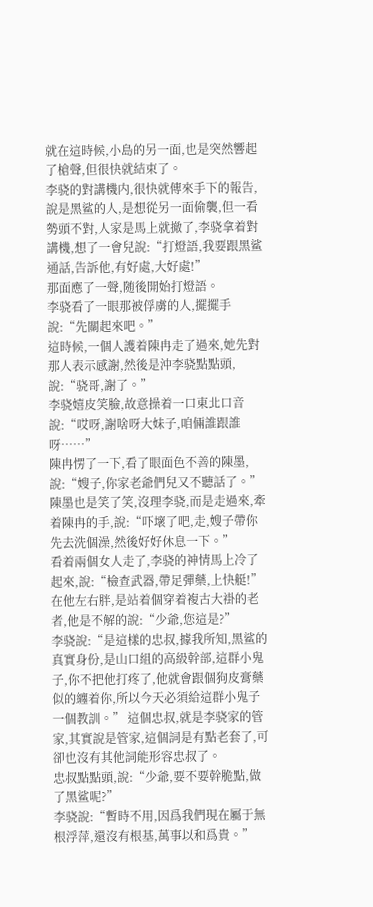就在這時候,小島的另一面,也是突然響起了槍聲,但很快就結束了。
李骁的對講機内,很快就傳來手下的報告,說是黑鲨的人,是想從另一面偷襲,但一看勢頭不對,人家是馬上就撤了,李骁拿着對講機,想了一會兒說:“打燈語,我要跟黑鲨通話,告訴他,有好處,大好處!”
那面應了一聲,随後開始打燈語。
李骁看了一眼那被俘虜的人,擺擺手說:“先關起來吧。”
這時候,一個人護着陳冉走了過來,她先對那人表示感謝,然後是沖李骁點點頭,說:“骁哥,謝了。”
李骁嬉皮笑臉,故意操着一口東北口音說:“哎呀,謝啥呀大妹子,咱倆誰跟誰呀……”
陳冉愣了一下,看了眼面色不善的陳墨,說:“嫂子,你家老爺們兒又不聽話了。”
陳墨也是笑了笑,沒理李骁,而是走過來,牽着陳冉的手,說:“吓壞了吧,走,嫂子帶你先去洗個澡,然後好好休息一下。”
看着兩個女人走了,李骁的神情馬上冷了起來,說:“檢查武器,帶足彈藥,上快艇!”
在他左右胖,是站着個穿着複古大褂的老者,他是不解的說:“少爺,您這是?”
李骁說:“是這樣的忠叔,據我所知,黑鲨的真實身份,是山口組的高級幹部,這群小鬼子,你不把他打疼了,他就會跟個狗皮膏藥似的纏着你,所以今天必須給這群小鬼子一個教訓。” 這個忠叔,就是李骁家的管家,其實說是管家,這個詞是有點老套了,可卻也沒有其他詞能形容忠叔了。
忠叔點點頭,說:“少爺,要不要幹脆點,做了黑鲨呢?”
李骁說:“暫時不用,因爲我們現在屬于無根浮萍,還沒有根基,萬事以和爲貴。”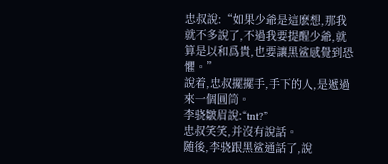忠叔說:“如果少爺是這麽想,那我就不多說了,不過我要提醒少爺,就算是以和爲貴,也要讓黑鲨感覺到恐懼。”
說着,忠叔擺擺手,手下的人,是遞過來一個圓筒。
李骁皺眉說:“tnt?”
忠叔笑笑,并沒有說話。
随後,李骁跟黑鲨通話了,說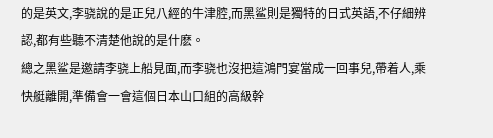的是英文,李骁說的是正兒八經的牛津腔,而黑鲨則是獨特的日式英語,不仔細辨認,都有些聽不清楚他說的是什麽。
總之黑鲨是邀請李骁上船見面,而李骁也沒把這鴻門宴當成一回事兒,帶着人,乘快艇離開,準備會一會這個日本山口組的高級幹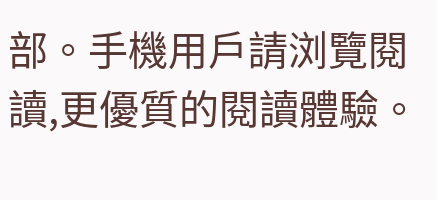部。手機用戶請浏覽閱讀,更優質的閱讀體驗。